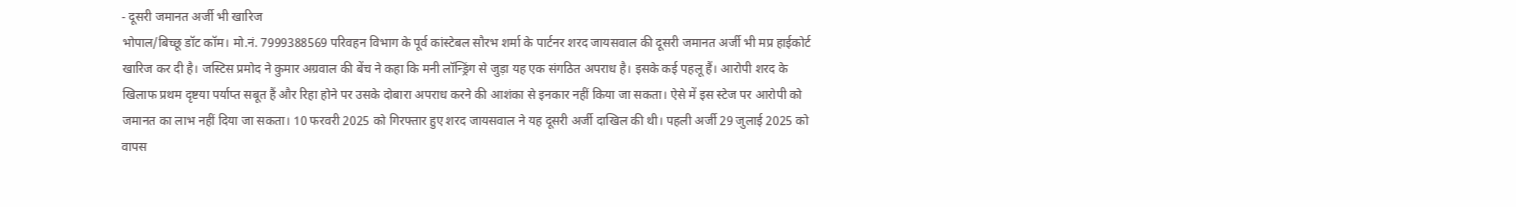- दूसरी जमानत अर्जी भी खारिज
भोपाल/बिच्छू डॉट कॉम। मो.नं. 7999388569 परिवहन विभाग के पूर्व कांस्टेबल सौरभ शर्मा के पार्टनर शरद जायसवाल की दूसरी जमानत अर्जी भी मप्र हाईकोर्ट खारिज कर दी है। जस्टिस प्रमोद ने कुमार अग्रवाल की बेंच ने कहा कि मनी लॉन्ड्रिंग से जुड़ा यह एक संगठित अपराध है। इसके कई पहलू हैं। आरोपी शरद के खिलाफ प्रथम दृष्टया पर्याप्त सबूत हैं और रिहा होने पर उसके दोबारा अपराध करने की आशंका से इनकार नहीं किया जा सकता। ऐसे में इस स्टेज पर आरोपी को जमानत का लाभ नहीं दिया जा सकता। 10 फरवरी 2025 को गिरफ्तार हुए शरद जायसवाल ने यह दूसरी अर्जी दाखिल की थी। पहली अर्जी 29 जुलाई 2025 को वापस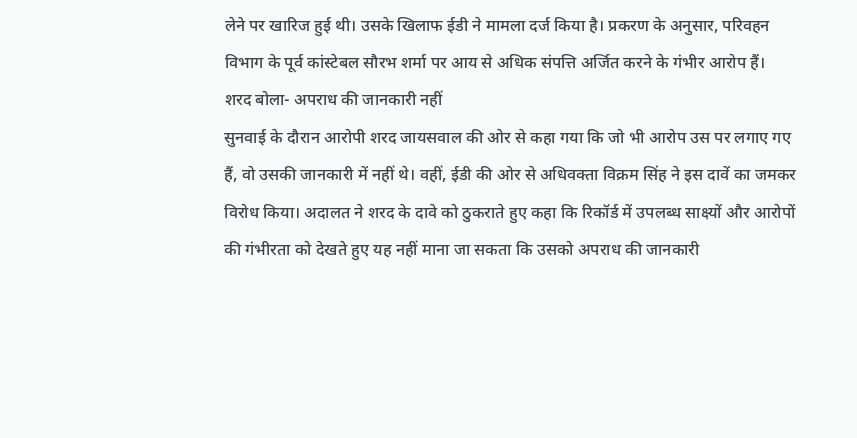लेने पर खारिज हुई थी। उसके खिलाफ ईडी ने मामला दर्ज किया है। प्रकरण के अनुसार, परिवहन विभाग के पूर्व कांस्टेबल सौरभ शर्मा पर आय से अधिक संपत्ति अर्जित करने के गंभीर आरोप हैं।
शरद बोला- अपराध की जानकारी नहीं
सुनवाई के दौरान आरोपी शरद जायसवाल की ओर से कहा गया कि जो भी आरोप उस पर लगाए गए हैं, वो उसकी जानकारी में नहीं थे। वहीं, ईडी की ओर से अधिवक्ता विक्रम सिंह ने इस दावें का जमकर विरोध किया। अदालत ने शरद के दावे को ठुकराते हुए कहा कि रिकॉर्ड में उपलब्ध साक्ष्यों और आरोपों की गंभीरता को देखते हुए यह नहीं माना जा सकता कि उसको अपराध की जानकारी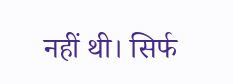नहीं थी। सिर्फ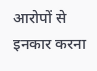आरोपों से इनकार करना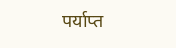पर्याप्त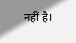नहीं है।